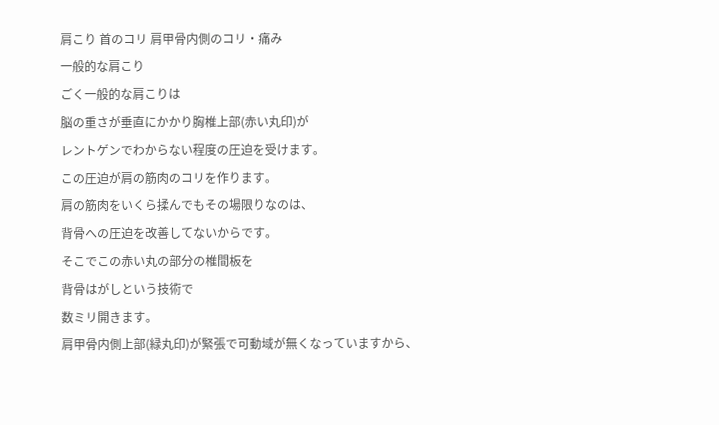肩こり 首のコリ 肩甲骨内側のコリ・痛み
一般的な肩こり
ごく一般的な肩こりは
脳の重さが垂直にかかり胸椎上部(赤い丸印)が
レントゲンでわからない程度の圧迫を受けます。
この圧迫が肩の筋肉のコリを作ります。
肩の筋肉をいくら揉んでもその場限りなのは、
背骨への圧迫を改善してないからです。
そこでこの赤い丸の部分の椎間板を
背骨はがしという技術で
数ミリ開きます。
肩甲骨内側上部(緑丸印)が緊張で可動域が無くなっていますから、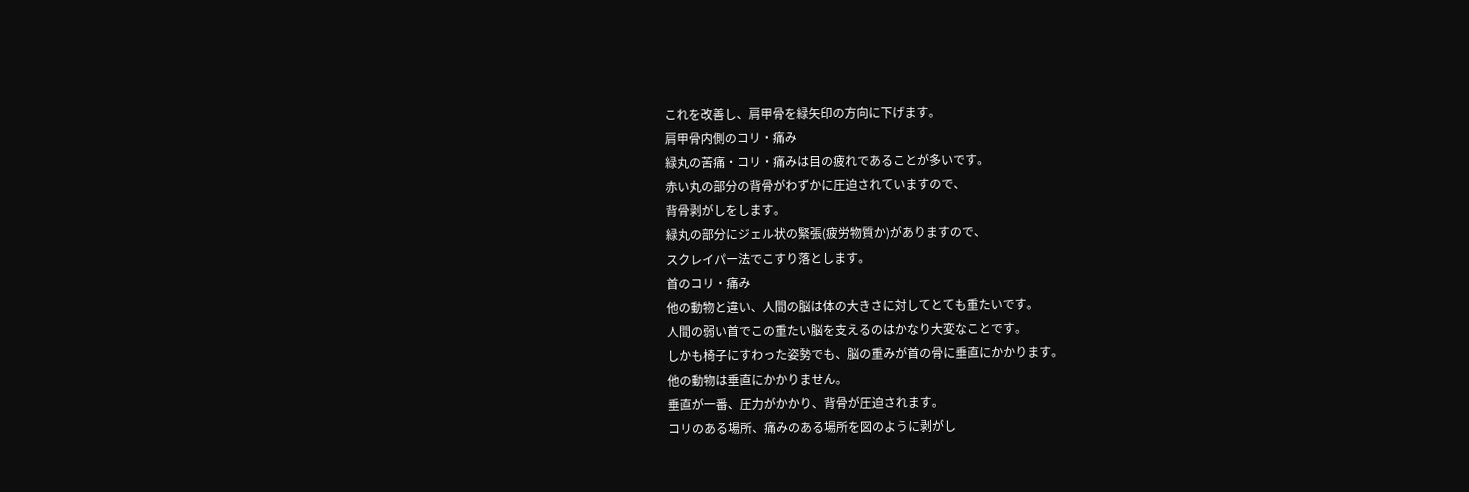これを改善し、肩甲骨を緑矢印の方向に下げます。
肩甲骨内側のコリ・痛み
緑丸の苦痛・コリ・痛みは目の疲れであることが多いです。
赤い丸の部分の背骨がわずかに圧迫されていますので、
背骨剥がしをします。
緑丸の部分にジェル状の緊張(疲労物質か)がありますので、
スクレイパー法でこすり落とします。
首のコリ・痛み
他の動物と違い、人間の脳は体の大きさに対してとても重たいです。
人間の弱い首でこの重たい脳を支えるのはかなり大変なことです。
しかも椅子にすわった姿勢でも、脳の重みが首の骨に垂直にかかります。
他の動物は垂直にかかりません。
垂直が一番、圧力がかかり、背骨が圧迫されます。
コリのある場所、痛みのある場所を図のように剥がし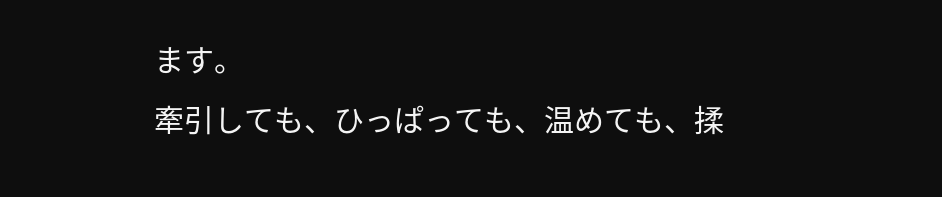ます。
牽引しても、ひっぱっても、温めても、揉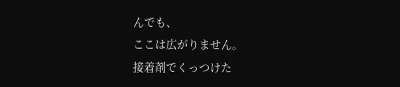んでも、
ここは広がりません。
接着剤でくっつけた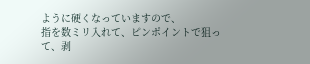ように硬くなっていますので、
指を数ミリ入れて、ピンポイントで狙って、剥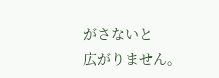がさないと
広がりません。